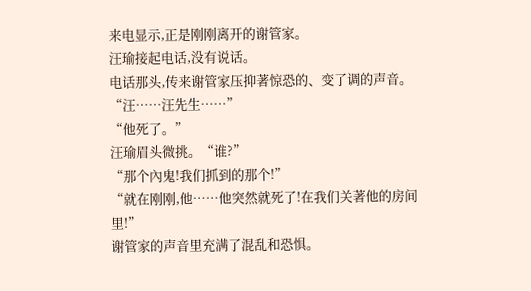来电显示,正是刚刚离开的谢管家。
汪瑜接起电话,没有说话。
电话那头,传来谢管家压抑著惊恐的、变了调的声音。
“汪……汪先生……”
“他死了。”
汪瑜眉头微挑。“谁?”
“那个內鬼!我们抓到的那个!”
“就在刚刚,他……他突然就死了!在我们关著他的房间里!”
谢管家的声音里充满了混乱和恐惧。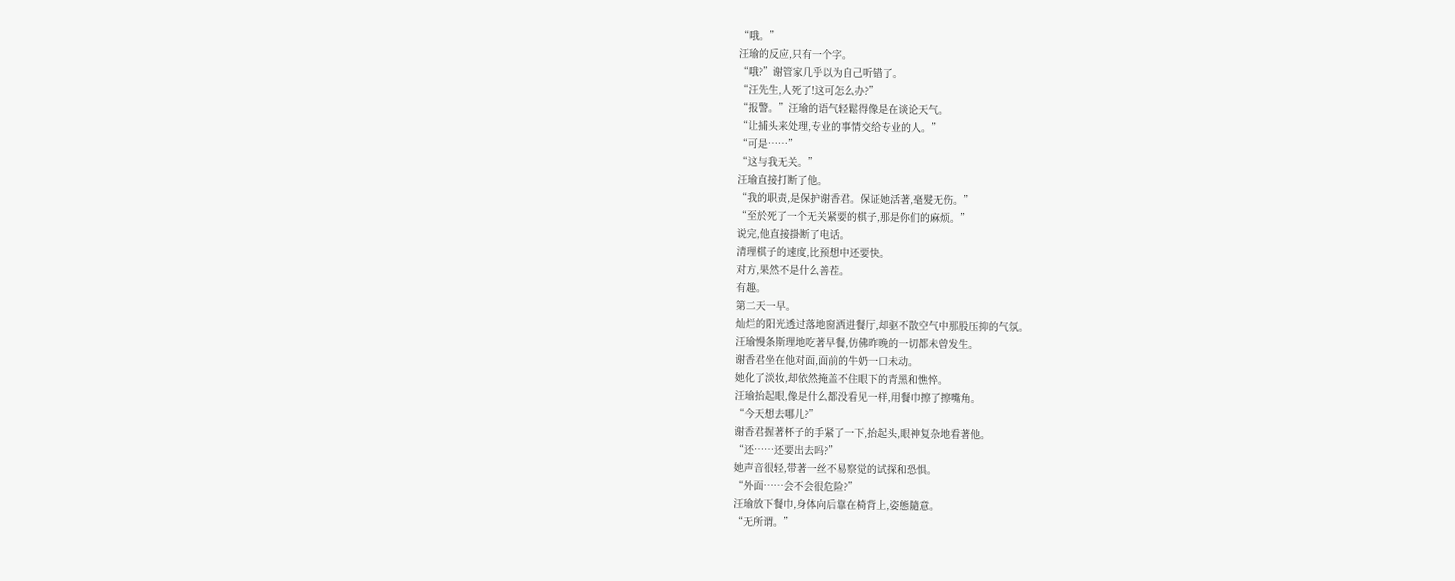“哦。”
汪瑜的反应,只有一个字。
“哦?”谢管家几乎以为自己听错了。
“汪先生,人死了!这可怎么办?”
“报警。”汪瑜的语气轻鬆得像是在谈论天气。
“让捕头来处理,专业的事情交给专业的人。”
“可是……”
“这与我无关。”
汪瑜直接打断了他。
“我的职责,是保护谢香君。保证她活著,毫髮无伤。”
“至於死了一个无关紧要的棋子,那是你们的麻烦。”
说完,他直接掛断了电话。
清理棋子的速度,比预想中还要快。
对方,果然不是什么善茬。
有趣。
第二天一早。
灿烂的阳光透过落地窗洒进餐厅,却驱不散空气中那股压抑的气氛。
汪瑜慢条斯理地吃著早餐,仿佛昨晚的一切都未曾发生。
谢香君坐在他对面,面前的牛奶一口未动。
她化了淡妆,却依然掩盖不住眼下的青黑和憔悴。
汪瑜抬起眼,像是什么都没看见一样,用餐巾擦了擦嘴角。
“今天想去哪儿?”
谢香君握著杯子的手紧了一下,抬起头,眼神复杂地看著他。
“还……还要出去吗?”
她声音很轻,带著一丝不易察觉的试探和恐惧。
“外面……会不会很危险?”
汪瑜放下餐巾,身体向后靠在椅背上,姿態隨意。
“无所谓。”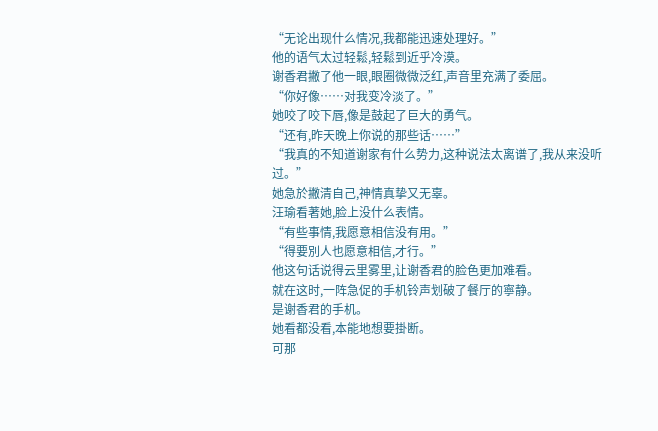“无论出现什么情况,我都能迅速处理好。”
他的语气太过轻鬆,轻鬆到近乎冷漠。
谢香君撇了他一眼,眼圈微微泛红,声音里充满了委屈。
“你好像……对我变冷淡了。”
她咬了咬下唇,像是鼓起了巨大的勇气。
“还有,昨天晚上你说的那些话……”
“我真的不知道谢家有什么势力,这种说法太离谱了,我从来没听过。”
她急於撇清自己,神情真挚又无辜。
汪瑜看著她,脸上没什么表情。
“有些事情,我愿意相信没有用。”
“得要別人也愿意相信,才行。”
他这句话说得云里雾里,让谢香君的脸色更加难看。
就在这时,一阵急促的手机铃声划破了餐厅的寧静。
是谢香君的手机。
她看都没看,本能地想要掛断。
可那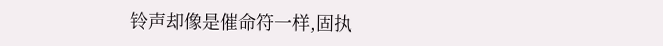铃声却像是催命符一样,固执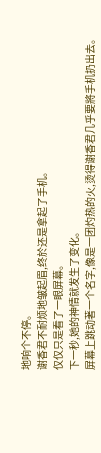地响个不停。
谢香君不耐烦地皱起眉,终於还是拿起了手机。
仅仅只是看了一眼屏幕。
下一秒,她的神情就发生了变化。
屏幕上跳动著一个名字,像是一团灼热的火,烫得谢香君几乎要將手机扔出去。